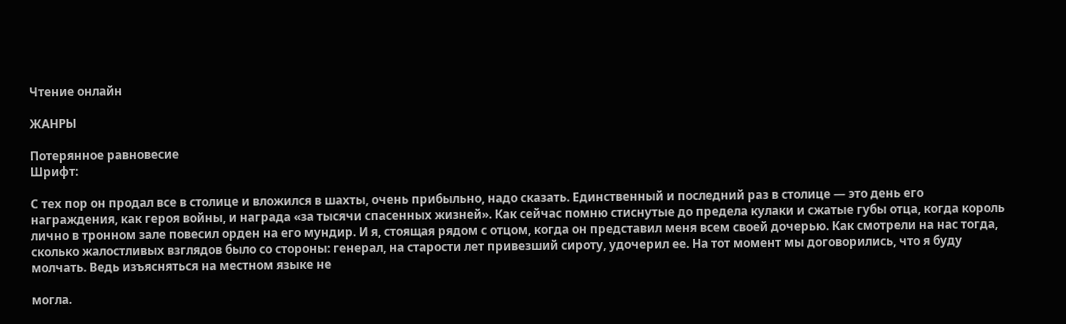Чтение онлайн

ЖАНРЫ

Потерянное равновесие
Шрифт:

С тех пор он продал все в столице и вложился в шахты, очень прибыльно, надо сказать. Единственный и последний раз в столице — это день его награждения, как героя войны, и награда «за тысячи спасенных жизней». Как сейчас помню стиснутые до предела кулаки и сжатые губы отца, когда король лично в тронном зале повесил орден на его мундир. И я, стоящая рядом с отцом, когда он представил меня всем своей дочерью. Как смотрели на нас тогда, сколько жалостливых взглядов было со стороны: генерал, на старости лет привезший сироту, удочерил ее. На тот момент мы договорились, что я буду молчать. Ведь изъясняться на местном языке не

могла.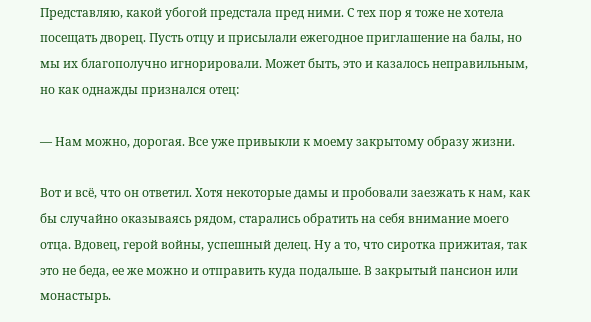Представляю, какой убогой предстала пред ними. С тех пор я тоже не хотела посещать дворец. Пусть отцу и присылали ежегодное приглашение на балы, но мы их благополучно игнорировали. Может быть, это и казалось неправильным, но как однажды признался отец:

— Нам можно, дорогая. Все уже привыкли к моему закрытому образу жизни.

Вот и всё, что он ответил. Хотя некоторые дамы и пробовали заезжать к нам, как бы случайно оказываясь рядом, старались обратить на себя внимание моего отца. Вдовец, герой войны, успешный делец. Ну а то, что сиротка прижитая, так это не беда, ее же можно и отправить куда подальше. В закрытый пансион или монастырь.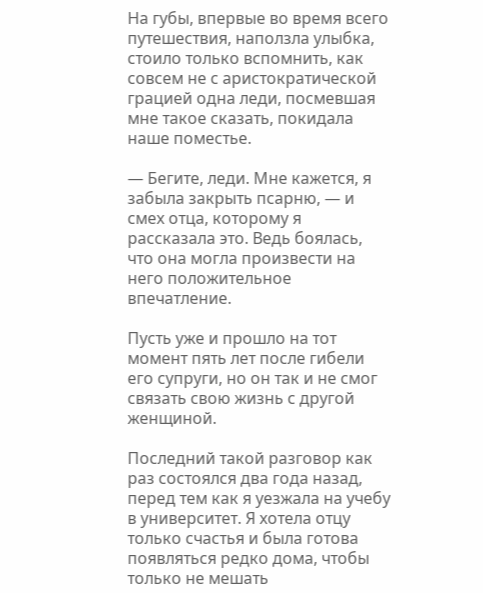На губы, впервые во время всего путешествия, наползла улыбка, стоило только вспомнить, как совсем не с аристократической грацией одна леди, посмевшая мне такое сказать, покидала наше поместье.

— Бегите, леди. Мне кажется, я забыла закрыть псарню, — и смех отца, которому я рассказала это. Ведь боялась, что она могла произвести на него положительное впечатление.

Пусть уже и прошло на тот момент пять лет после гибели его супруги, но он так и не смог связать свою жизнь с другой женщиной.

Последний такой разговор как раз состоялся два года назад, перед тем как я уезжала на учебу в университет. Я хотела отцу только счастья и была готова появляться редко дома, чтобы только не мешать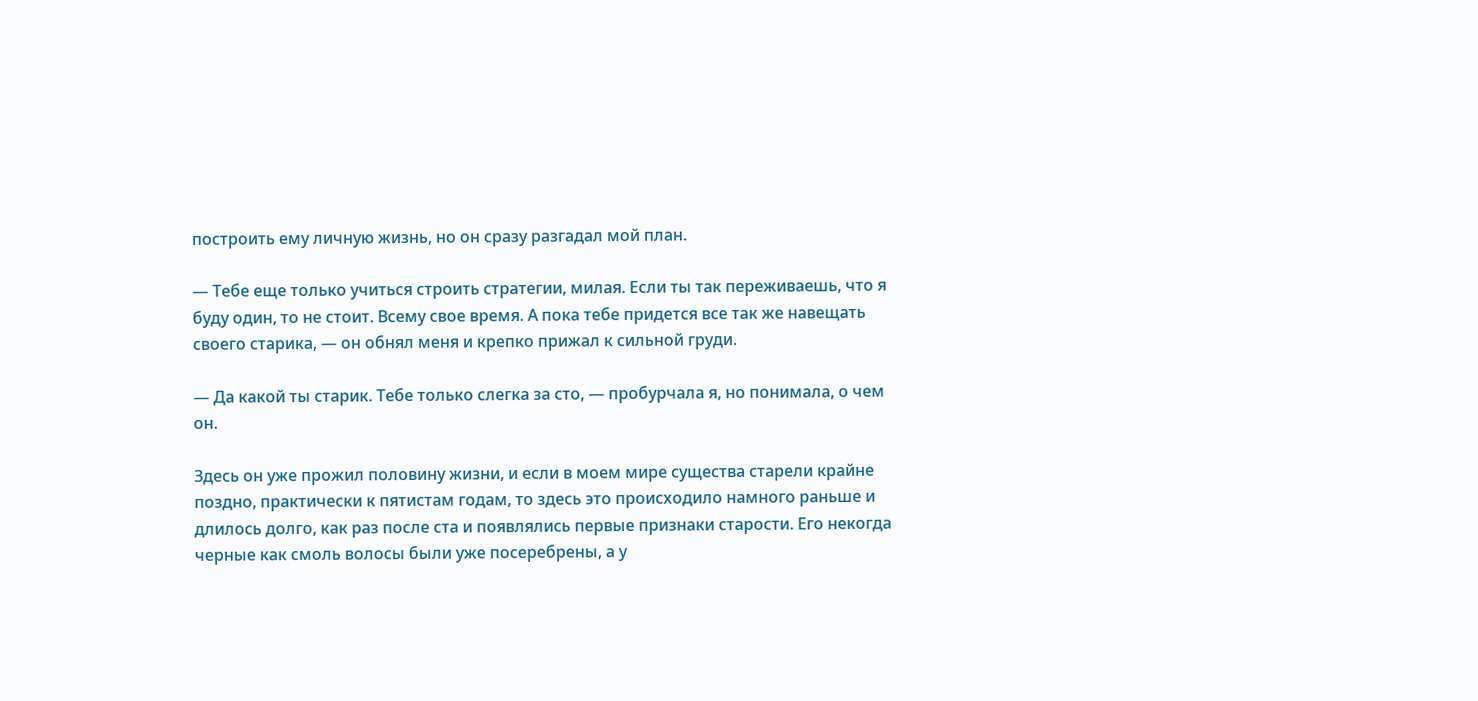построить ему личную жизнь, но он сразу разгадал мой план.

— Тебе еще только учиться строить стратегии, милая. Если ты так переживаешь, что я буду один, то не стоит. Всему свое время. А пока тебе придется все так же навещать своего старика, — он обнял меня и крепко прижал к сильной груди.

— Да какой ты старик. Тебе только слегка за сто, — пробурчала я, но понимала, о чем он.

Здесь он уже прожил половину жизни, и если в моем мире существа старели крайне поздно, практически к пятистам годам, то здесь это происходило намного раньше и длилось долго, как раз после ста и появлялись первые признаки старости. Его некогда черные как смоль волосы были уже посеребрены, а у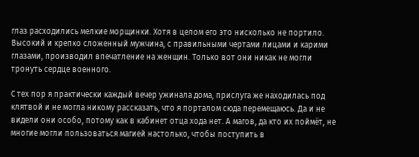глаз расходились мелкие морщинки. Хотя в целом его это нисколько не портило. Высокий и крепко сложенный мужчина, с правильными чертами лицами и карими глазами, производил впечатление на женщин. Только вот они никак не могли тронуть сердце военного.

С тех пор я практически каждый вечер ужинала дома, прислуга же находилась под клятвой и не могла никому рассказать, что я порталом сюда перемещаюсь. Да и не видели они особо, потому как в кабинет отца хода нет. А магов, да кто их поймёт, не многие могли пользоваться магией настолько, чтобы поступить в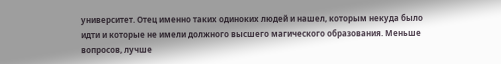университет. Отец именно таких одиноких людей и нашел, которым некуда было идти и которые не имели должного высшего магического образования. Меньше вопросов, лучше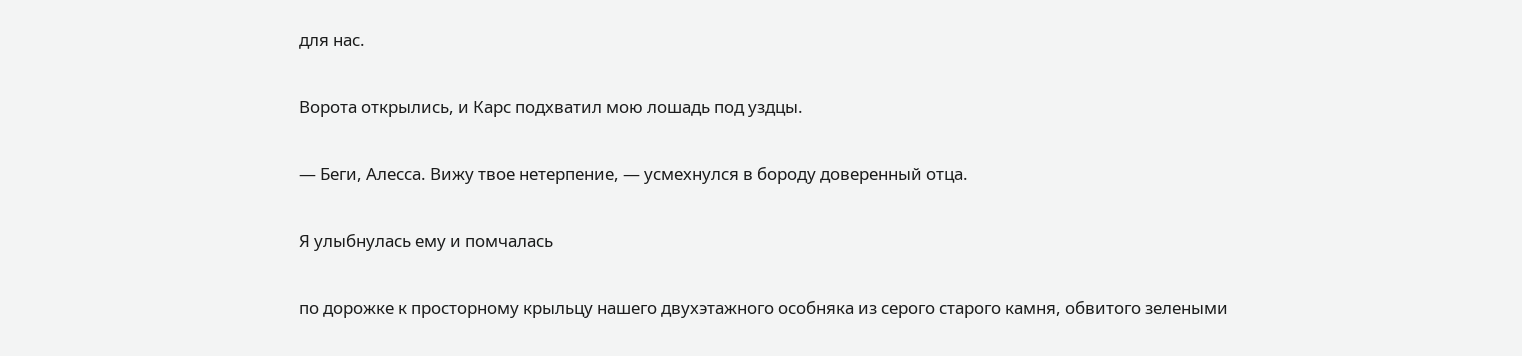для нас.

Ворота открылись, и Карс подхватил мою лошадь под уздцы.

— Беги, Алесса. Вижу твое нетерпение, — усмехнулся в бороду доверенный отца.

Я улыбнулась ему и помчалась

по дорожке к просторному крыльцу нашего двухэтажного особняка из серого старого камня, обвитого зелеными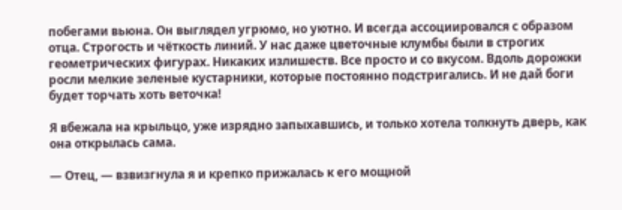побегами вьюна. Он выглядел угрюмо, но уютно. И всегда ассоциировался с образом отца. Строгость и чёткость линий. У нас даже цветочные клумбы были в строгих геометрических фигурах. Никаких излишеств. Все просто и со вкусом. Вдоль дорожки росли мелкие зеленые кустарники, которые постоянно подстригались. И не дай боги будет торчать хоть веточка!

Я вбежала на крыльцо, уже изрядно запыхавшись, и только хотела толкнуть дверь, как она открылась сама.

— Отец, — взвизгнула я и крепко прижалась к его мощной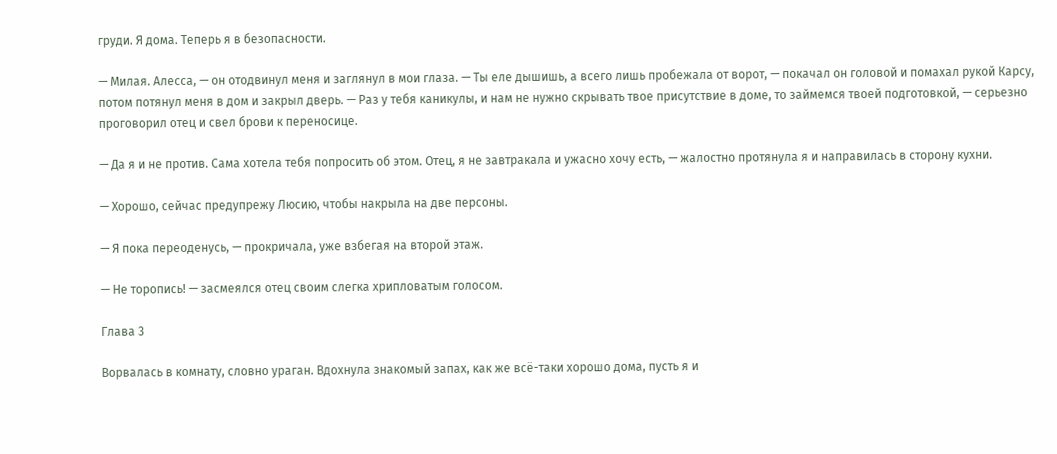груди. Я дома. Теперь я в безопасности.

— Милая. Алесса, — он отодвинул меня и заглянул в мои глаза. — Ты еле дышишь, а всего лишь пробежала от ворот, — покачал он головой и помахал рукой Карсу, потом потянул меня в дом и закрыл дверь. — Раз у тебя каникулы, и нам не нужно скрывать твое присутствие в доме, то займемся твоей подготовкой, — серьезно проговорил отец и свел брови к переносице.

— Да я и не против. Сама хотела тебя попросить об этом. Отец, я не завтракала и ужасно хочу есть, — жалостно протянула я и направилась в сторону кухни.

— Хорошо, сейчас предупрежу Люсию, чтобы накрыла на две персоны.

— Я пока переоденусь, — прокричала, уже взбегая на второй этаж.

— Не торопись! — засмеялся отец своим слегка хрипловатым голосом.

Глава 3

Ворвалась в комнату, словно ураган. Вдохнула знакомый запах, как же всё-таки хорошо дома, пусть я и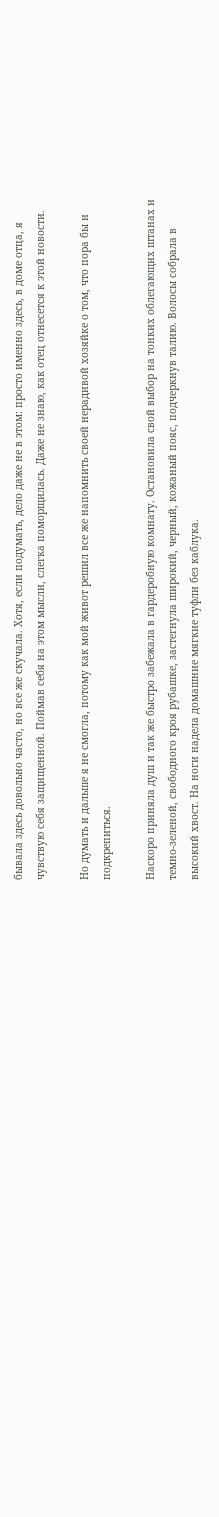бывала здесь довольно часто, но все же скучала. Хотя, если подумать, дело даже не в этом: просто именно здесь, в доме отца, я чувствую себя защищенной. Поймав себя на этом мысли, слегка поморщилась. Даже не знаю, как отец отнесется к этой новости.

Но думать и дальше я не смогла, потому как мой живот решил все же напомнить своей нерадивой хозяйке о том, что пора бы и подкрепиться.

Наскоро приняла душ и так же быстро забежала в гардеробную комнату. Остановила свой выбор на тонких облегающих штанах и темно-зеленой, свободного кроя рубашке, застегнула широкий, черный, кожаный пояс, подчеркнув талию. Волосы собрала в высокий хвост. На ноги надела домашние мягкие туфли без каблука.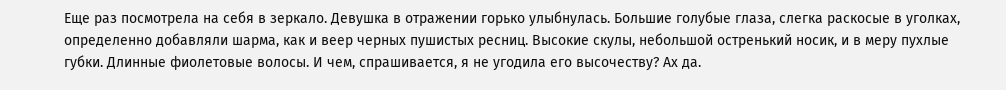Еще раз посмотрела на себя в зеркало. Девушка в отражении горько улыбнулась. Большие голубые глаза, слегка раскосые в уголках, определенно добавляли шарма, как и веер черных пушистых ресниц. Высокие скулы, небольшой остренький носик, и в меру пухлые губки. Длинные фиолетовые волосы. И чем, спрашивается, я не угодила его высочеству? Ах да.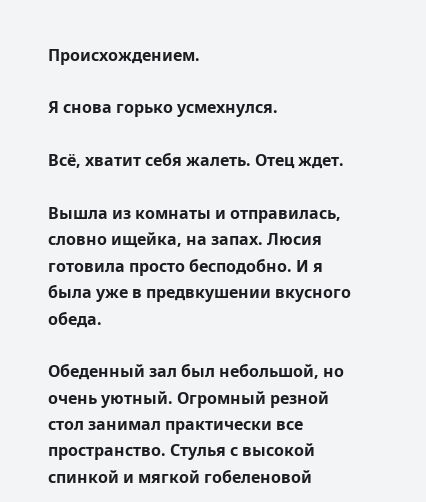Происхождением.

Я снова горько усмехнулся.

Всё, хватит себя жалеть. Отец ждет.

Вышла из комнаты и отправилась, словно ищейка, на запах. Люсия готовила просто бесподобно. И я была уже в предвкушении вкусного обеда.

Обеденный зал был небольшой, но очень уютный. Огромный резной стол занимал практически все пространство. Стулья с высокой спинкой и мягкой гобеленовой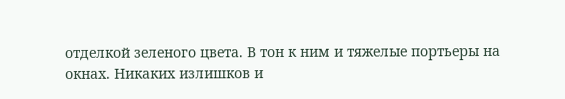отделкой зеленого цвета. В тон к ним и тяжелые портьеры на окнах. Никаких излишков и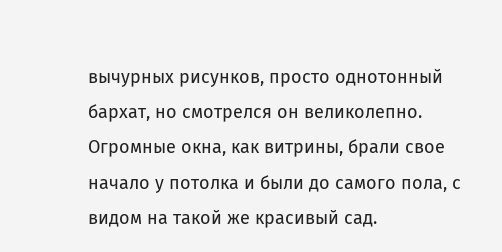вычурных рисунков, просто однотонный бархат, но смотрелся он великолепно. Огромные окна, как витрины, брали свое начало у потолка и были до самого пола, с видом на такой же красивый сад.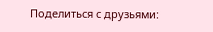Поделиться с друзьями: